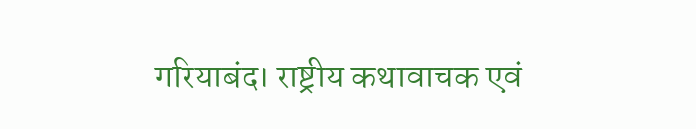गरियाबंद। राष्ट्रीय कथावाचक एवं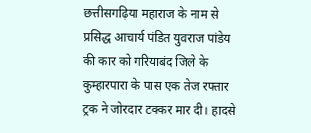छत्तीसगढ़िया महाराज के नाम से प्रसिद्ध आचार्य पंडित युवराज पांडेय की कार को गरियाबंद जिले के कुम्हारपारा के पास एक तेज रफ्तार ट्रक ने जोरदार टक्कर मार दी। हादसे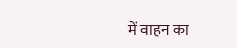में वाहन का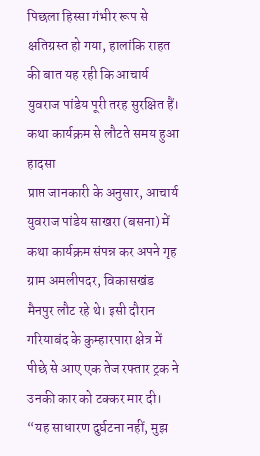पिछला हिस्सा गंभीर रूप से क्षतिग्रस्त हो गया, हालांकि राहत की बात यह रही कि आचार्य युवराज पांडेय पूरी तरह सुरक्षित हैं।
कथा कार्यक्रम से लौटते समय हुआ हादसा
प्राप्त जानकारी के अनुसार, आचार्य युवराज पांडेय साखरा (बसना) में कथा कार्यक्रम संपन्न कर अपने गृह ग्राम अमलीपदर, विकासखंड मैनपुर लौट रहे थे। इसी दौरान गरियाबंद के कुम्हारपारा क्षेत्र में पीछे से आए एक तेज रफ्तार ट्रक ने उनकी कार को टक्कर मार दी।
“यह साधारण दुर्घटना नहीं, मुझ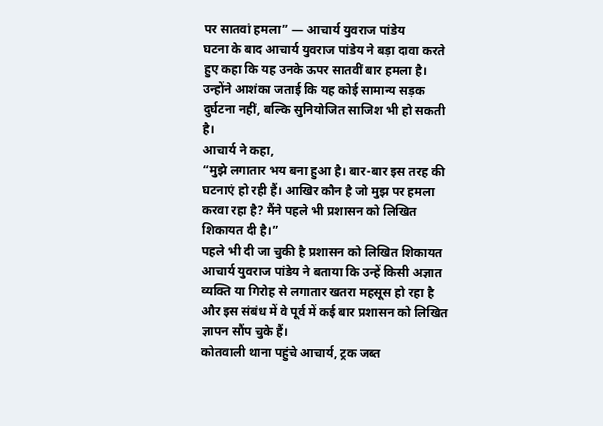पर सातवां हमला” — आचार्य युवराज पांडेय
घटना के बाद आचार्य युवराज पांडेय ने बड़ा दावा करते हुए कहा कि यह उनके ऊपर सातवीं बार हमला है। उन्होंने आशंका जताई कि यह कोई सामान्य सड़क दुर्घटना नहीं, बल्कि सुनियोजित साजिश भी हो सकती है।
आचार्य ने कहा,
“मुझे लगातार भय बना हुआ है। बार-बार इस तरह की घटनाएं हो रही हैं। आखिर कौन है जो मुझ पर हमला करवा रहा है? मैंने पहले भी प्रशासन को लिखित शिकायत दी है।”
पहले भी दी जा चुकी है प्रशासन को लिखित शिकायत
आचार्य युवराज पांडेय ने बताया कि उन्हें किसी अज्ञात व्यक्ति या गिरोह से लगातार खतरा महसूस हो रहा है और इस संबंध में वे पूर्व में कई बार प्रशासन को लिखित ज्ञापन सौंप चुके हैं।
कोतवाली थाना पहुंचे आचार्य, ट्रक जब्त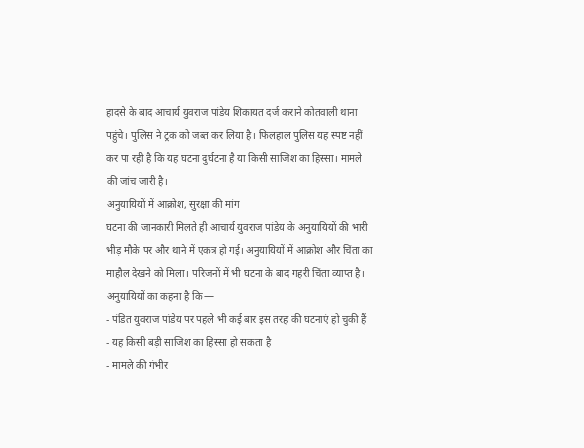हादसे के बाद आचार्य युवराज पांडेय शिकायत दर्ज कराने कोतवाली थाना पहुंचे। पुलिस ने ट्रक को जब्त कर लिया है। फिलहाल पुलिस यह स्पष्ट नहीं कर पा रही है कि यह घटना दुर्घटना है या किसी साजिश का हिस्सा। मामले की जांच जारी है।
अनुयायियों में आक्रोश, सुरक्षा की मांग
घटना की जानकारी मिलते ही आचार्य युवराज पांडेय के अनुयायियों की भारी भीड़ मौके पर और थाने में एकत्र हो गई। अनुयायियों में आक्रोश और चिंता का माहौल देखने को मिला। परिजनों में भी घटना के बाद गहरी चिंता व्याप्त है।
अनुयायियों का कहना है कि—
- पंडित युवराज पांडेय पर पहले भी कई बार इस तरह की घटनाएं हो चुकी हैं
- यह किसी बड़ी साजिश का हिस्सा हो सकता है
- मामले की गंभीर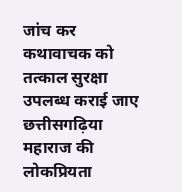जांच कर कथावाचक को तत्काल सुरक्षा उपलब्ध कराई जाए
छत्तीसगढ़िया महाराज की लोकप्रियता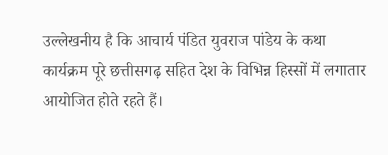उल्लेखनीय है कि आचार्य पंडित युवराज पांडेय के कथा कार्यक्रम पूरे छत्तीसगढ़ सहित देश के विभिन्न हिस्सों में लगातार आयोजित होते रहते हैं।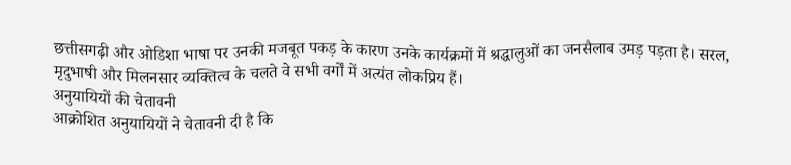छत्तीसगढ़ी और ओडिशा भाषा पर उनकी मजबूत पकड़ के कारण उनके कार्यक्रमों में श्रद्धालुओं का जनसैलाब उमड़ पड़ता है। सरल, मृदुभाषी और मिलनसार व्यक्तित्व के चलते वे सभी वर्गों में अत्यंत लोकप्रिय हैं।
अनुयायियों की चेतावनी
आक्रोशित अनुयायियों ने चेतावनी दी है कि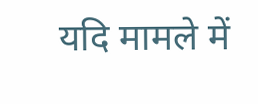यदि मामले में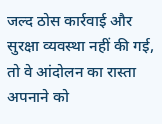जल्द ठोस कार्रवाई और सुरक्षा व्यवस्था नहीं की गई, तो वे आंदोलन का रास्ता अपनाने को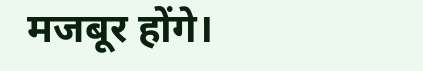मजबूर होंगे।